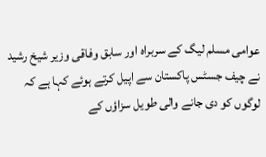عوامی مسلم لیگ کے سربراہ اور سابق وفاقی وزیر شیخ رشید نے چیف جسٹس پاکستان سے اپیل کرتے ہوئے کہا ہے کہ لوگوں کو دی جانے والی طویل سزاؤں کے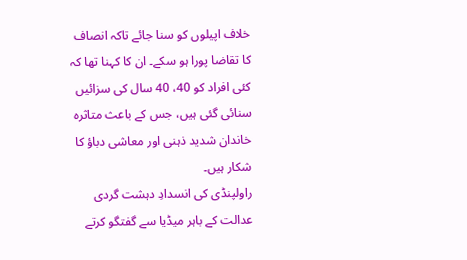خلاف اپیلوں کو سنا جائے تاکہ انصاف کا تقاضا پورا ہو سکے۔ ان کا کہنا تھا کہ کئی افراد کو 40، 40 سال کی سزائیں سنائی گئی ہیں، جس کے باعث متاثرہ خاندان شدید ذہنی اور معاشی دباؤ کا شکار ہیں۔
راولپنڈی کی انسدادِ دہشت گردی عدالت کے باہر میڈیا سے گفتگو کرتے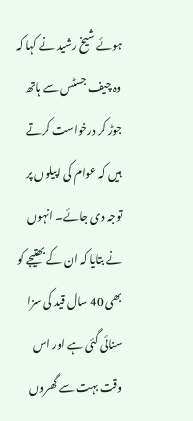ہوئے شیخ رشید نے کہا کہ وہ چیف جسٹس سے ہاتھ جوڑ کر درخواست کرتے ہیں کہ عوام کی اپیلوں پر توجہ دی جائے۔ انہوں نے بتایا کہ ان کے بھتیجے کو بھی 40 سال قید کی سزا سنائی گئی ہے اور اس وقت بہت سے گھروں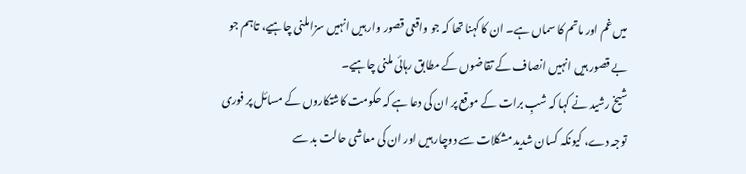میں غم اور ماتم کا سماں ہے۔ ان کا کہنا تھا کہ جو واقعی قصور وار ہیں انہیں سزا ملنی چاہیے، تاہم جو بے قصور ہیں انہیں انصاف کے تقاضوں کے مطابق رہائی ملنی چاہیے۔
شیخ رشید نے کہا کہ شبِ برات کے موقع پر ان کی دعا ہے کہ حکومت کاشتکاروں کے مسائل پر فوری توجہ دے، کیونکہ کسان شدید مشکلات سے دوچار ہیں اور ان کی معاشی حالت بد سے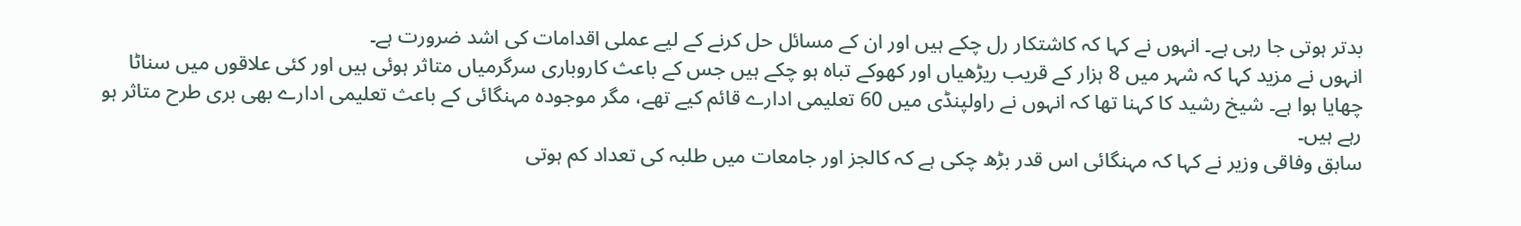بدتر ہوتی جا رہی ہے۔ انہوں نے کہا کہ کاشتکار رل چکے ہیں اور ان کے مسائل حل کرنے کے لیے عملی اقدامات کی اشد ضرورت ہے۔
انہوں نے مزید کہا کہ شہر میں 8 ہزار کے قریب ریڑھیاں اور کھوکے تباہ ہو چکے ہیں جس کے باعث کاروباری سرگرمیاں متاثر ہوئی ہیں اور کئی علاقوں میں سناٹا چھایا ہوا ہے۔ شیخ رشید کا کہنا تھا کہ انہوں نے راولپنڈی میں 60 تعلیمی ادارے قائم کیے تھے، مگر موجودہ مہنگائی کے باعث تعلیمی ادارے بھی بری طرح متاثر ہو رہے ہیں۔
سابق وفاقی وزیر نے کہا کہ مہنگائی اس قدر بڑھ چکی ہے کہ کالجز اور جامعات میں طلبہ کی تعداد کم ہوتی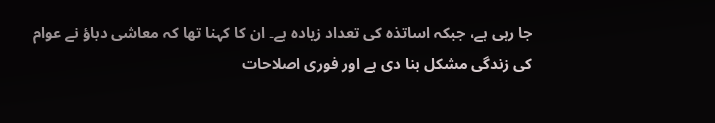جا رہی ہے، جبکہ اساتذہ کی تعداد زیادہ ہے۔ ان کا کہنا تھا کہ معاشی دباؤ نے عوام کی زندگی مشکل بنا دی ہے اور فوری اصلاحات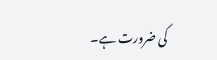کی ضرورت ہے۔